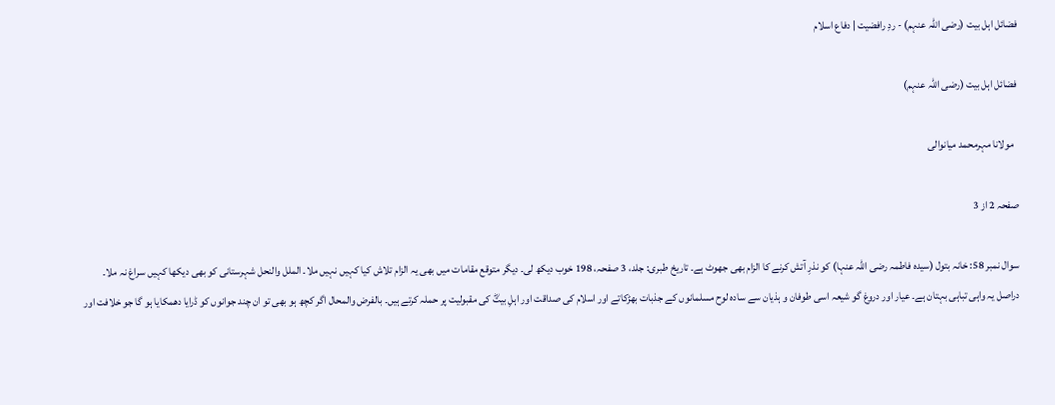فضائل اہل بیت (رضی اللہ عنہم) - ردِ رافضیت | دفاع اسلام

فضائل اہل بیت (رضی اللہ عنہم)

  مولانا مہرمحمد میانوالی

صفحہ 2 از 3

سوال نمبر 58: خانہ بتول (سیدہ فاطمہ رضی اللہ عنہا) کو نذرِ آتش کرنے کا الزام بھی جھوٹ ہے۔ تاریخ طبری: جلد، 3 صفحہ، 198 خوب دیکھ لی۔ دیگر متوقع مقامات میں بھی یہ الزام تلاش کیا کہیں نہیں ملا۔ الملل والنحل شہرستانی کو بھی دیکھا کہیں سراغ نہ ملا۔ دراصل یہ واہی تباہی بہتان ہے۔ عیار اور دروغ گو شیعہ اسی طوفان و ہذیان سے سادہ لوح مسلمانوں کے جذبات بھڑکاتے اور اسلام کی صداقت اور اہلِ بیتؓ کی مقبولیت پر حملہ کرتے ہیں۔ بالفرض والمحال اگر کچھ ہو بھی تو ان چند جوانوں کو ڈرایا دھمکایا ہو گا جو خلافت اور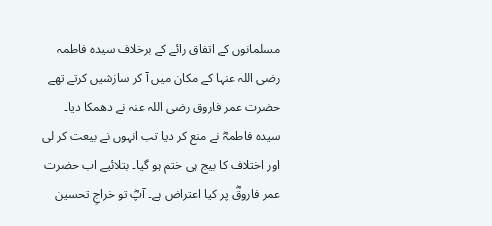مسلمانوں کے اتفاق رائے کے برخلاف سیدہ فاطمہ رضی اللہ عنہا کے مکان میں آ کر سازشیں کرتے تھے حضرت عمر فاروق رضی اللہ عنہ نے دھمکا دیا۔ سیدہ فاطمہؓ نے منع کر دیا تب انہوں نے بیعت کر لی اور اختلاف کا بیج ہی ختم ہو گیا۔ بتلائیے اب حضرت عمر فاروقؓ پر کیا اعتراض ہے۔ آپؓ تو خراجِ تحسین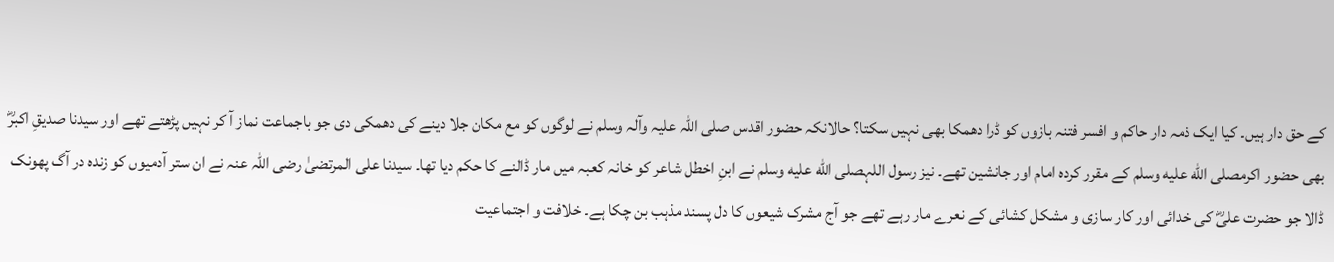کے حق دار ہیں۔ کیا ایک ذمہ دار حاکم و افسر فتنہ بازوں کو ڈرا دھمکا بھی نہیں سکتا؟ حالانکہ حضور اقدس صلی اللہ علیہ وآلہ وسلم نے لوگوں کو مع مکان جلا دینے کی دھمکی دی جو باجماعت نماز آ کر نہیں پڑھتے تھے اور سیدنا صدیقِ اکبرؓ بھی حضور اکرمصلى الله عليه وسلم کے مقرر کردہ امام اور جانشین تھے۔ نیز رسول اللہصلى الله عليه وسلم نے ابنِ اخطل شاعر کو خانہ کعبہ میں مار ڈالنے کا حکم دیا تھا۔ سیدنا علی المرتضیٰ رضی اللہ عنہ نے ان ستر آدمیوں کو زندہ در آگ پھونک ڈالا جو حضرت علیؓ کی خدائی اور کار سازی و مشکل کشائی کے نعرے مار رہے تھے جو آج مشرک شیعوں کا دل پسند مذہب بن چکا ہے۔ خلافت و اجتماعیت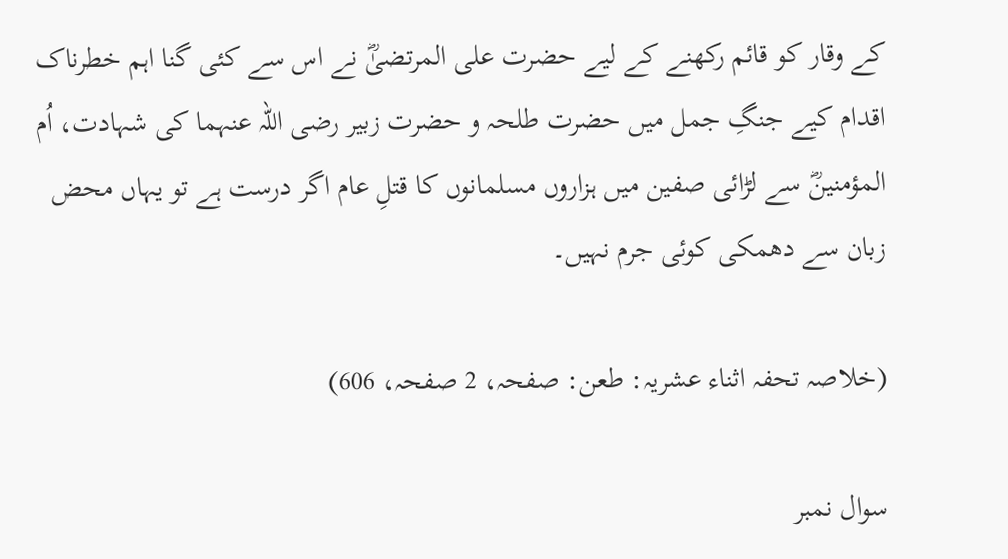کے وقار کو قائم رکھنے کے لیے حضرت علی المرتضیٰؓ نے اس سے کئی گنا اہم خطرناک اقدام کیے جنگِ جمل میں حضرت طلحہ و حضرت زبیر رضی اللہ عنہما کی شہادت، اُم المؤمنینؓ سے لڑائی صفین میں ہزاروں مسلمانوں کا قتلِ عام اگر درست ہے تو یہاں محض زبان سے دھمکی کوئی جرم نہیں۔

(خلاصہ تحفہ اثناء عشریہ: طعن: صفحہ، 2 صفحہ، 606)

سوال نمبر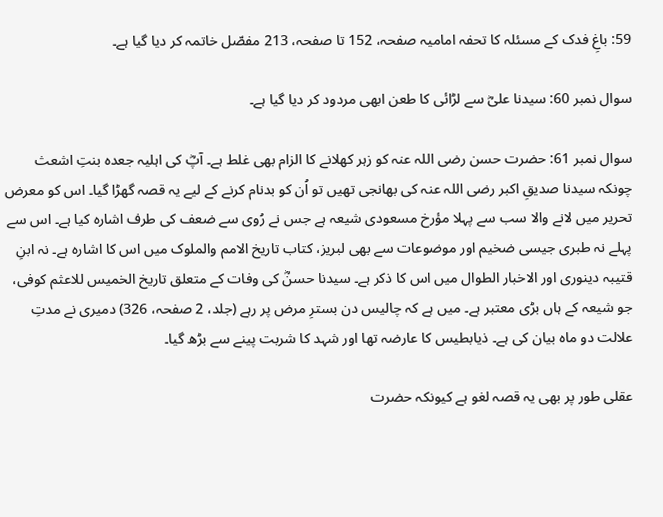59: باغِ فدک کے مسئلہ کا تحفہ امامیہ صفحہ، 152 تا صفحہ، 213 مفصّل خاتمہ کر دیا گیا ہے۔

سوال نمبر 60: سیدنا علیؓ سے لڑائی کا طعن ابھی مردود کر دیا گیا ہے۔

سوال نمبر 61: حضرت حسن رضی اللہ عنہ کو زہر کھلانے کا الزام بھی غلط ہے۔ آپؓ کی اہلیہ جعدہ بنتِ اشعث چونکہ سیدنا صدیقِ اکبر رضی اللہ عنہ کی بھانجی تھیں تو اُن کو بدنام کرنے کے لیے یہ قصہ گھڑا گیا۔ اس کو معرض تحریر میں لانے والا سب سے پہلا مؤرخ مسعودی شیعہ ہے جس نے رُوی سے ضعف کی طرف اشارہ کیا ہے۔ اس سے پہلے نہ طبری جیسی ضخیم اور موضوعات سے بھی لبریز، کتاب تاریخ الامم والملوک میں اس کا اشارہ ہے۔ نہ ابنِ قتیبہ دینوری اور الاخبار الطوال میں اس کا ذکر ہے۔ سیدنا حسنؓ کی وفات کے متعلق تاریخ الخمیس للاعثم کوفی، جو شیعہ کے ہاں بڑی معتبر ہے۔ میں ہے کہ چالیس دن بسترِ مرض پر رہے (جلد، 2 صفحہ، 326) دمیری نے مدتِ علالت دو ماہ بیان کی ہے۔ ذیابطیس کا عارضہ تھا اور شہد کا شربت پینے سے بڑھ گیا۔

عقلی طور پر بھی یہ قصہ لغو ہے کیونکہ حضرت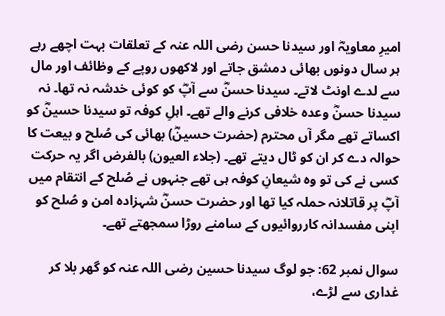امیرِ معاویہؓ اور سیدنا حسن رضی اللہ عنہ کے تعلقات بہت اچھے رہے ہر سال دونوں بھائی دمشق جاتے اور لاکھوں روپے کے وظائف اور مال سے لدے اونٹ لاتے۔ سیدنا حسنؓ سے آپؓ کو کوئی خدشہ نہ تھا۔ نہ سیدنا حسنؓ وعدہ خلافی کرنے والے تھے۔ اہلِ کوفہ تو سیدنا حسینؓ کو اکساتے تھے مگر آں محترم (حضرت حسینؓ) بھائی کی صُلح و بیعت کا حوالہ دے کر ان کو ٹال دیتے تھے۔ (جلاء العیون) بالفرض اگر یہ حرکت کسی نے کی تو وہ شیعانِ کوفہ ہی تھے جنہوں نے صُلح کے انتقام میں آپؓ پر قاتلانہ حملہ کیا تھا اور حضرت حسنؓ شہزادہ امن و صُلح کو اپنی مفسدانہ کارروائیوں کے سامنے روڑا سمجھتے تھے۔

سوال نمبر 62: جو لوگ سیدنا حسین رضی اللہ عنہ کو گھر بلا کر غداری سے لڑے،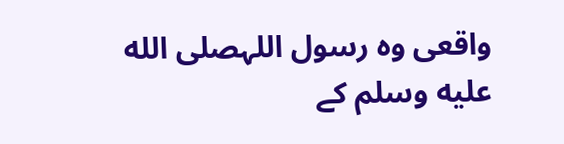واقعی وہ رسول اللہصلى الله عليه وسلم کے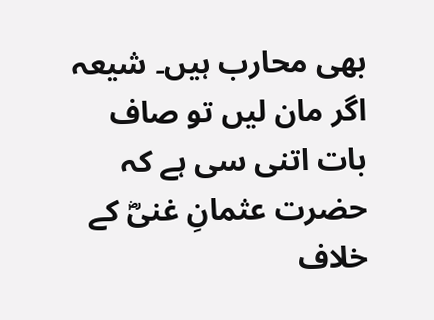بھی محارب ہیں۔ شیعہ اگر مان لیں تو صاف بات اتنی سی ہے کہ حضرت عثمانِ غنیؓ کے خلاف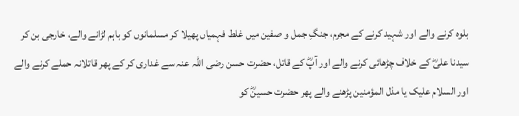بلوہ کرنے والے اور شہید کرنے کے مجرم، جنگِ جمل و صفین میں غلط فہمیاں پھیلا کر مسلمانوں کو باہم لڑانے والے، خارجی بن کر سیدنا علیؓ کے خلاف چڑھائی کرنے والے اور آپؓ کے قاتل، حضرت حسن رضی اللہ عنہ سے غداری کر کے پھر قاتلانہ حملے کرنے والے اور السلام علیک یا مذل المؤمنین پڑھنے والے پھر حضرت حسینؓ کو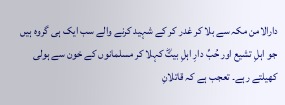دارالامن مکہ سے بلا کر غدر کر کے شہید کرنے والے سب ایک ہی گروہ ہیں جو اہلِ تشیع اور حُبِّ دارِ اہلِ بیتؓ کہلا کر مسلمانوں کے خون سے ہولی کھیلتے رہے۔ تعجب ہے کہ قاتلانِ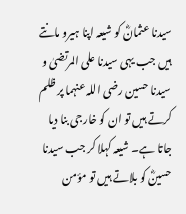سیدنا عثمانؓ کو شیعہ اپنا ہیرو مانتے ہیں جب یہی سیدنا علی المرتضیٰ و سیدنا حسین رضی اللہ عنہما پر ظلم کرتے ہیں تو ان کو خارجی بنا دیا جاتا ہے۔ شیعہ کہلا کر جب سیدنا حسینؓ کو بلاتے ہیں تو مؤمن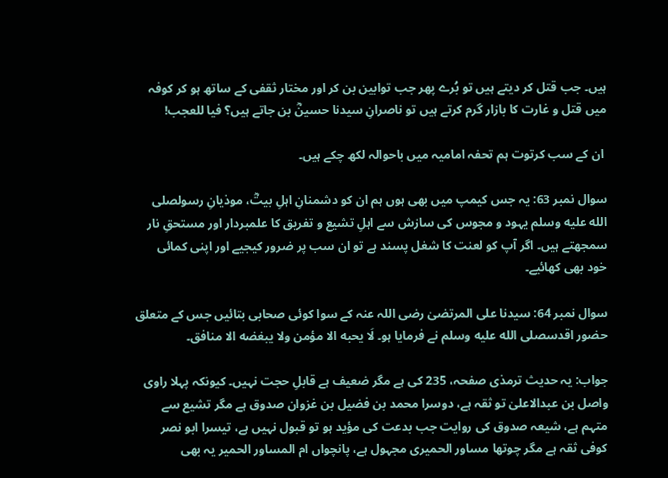ہیں۔ جب قتل کر دیتے ہیں تو بُرے پھر جب توابین بن کر اور مختار ثقفی کے ساتھ ہو کر کوفہ میں قتل و غارت کا بازار گرم کرتے ہیں تو ناصرانِ سیدنا حسینؓ بن جاتے ہیں؟ فیا للعجب!

 ان کے سب کرتوت ہم تحفہ امامیہ میں باحوالہ لکھ چکے ہیں۔

سوال نمبر 63: یہ جس کیمپ میں بھی ہوں ہم ان کو دشمنانِ اہلِ بیتؓ، موذیانِ رسولصلى الله عليه وسلم یہود و مجوس کی سازش سے اہلِ تشیع و تفریق کا علمبردار اور مستحقِ نار سمجھتے ہیں۔ اگر آپ کو لعنت کا شغل پسند ہے تو ان سب پر ضرور کیجیے اور اپنی کمائی خود بھی کھائیے۔

سوال نمبر 64: سیدنا علی المرتضیٰ رضی اللہ عنہ کے سوا کوئی صحابی بتائیں جس کے متعلق حضور اقدسصلى الله عليه وسلم نے فرمایا ہو۔ لَا یحبه الا مؤمن ولا یبغضه الا منافق۔

جواب: یہ حدیث ترمذی صفحہ، 235 کی ہے مگر ضعیف ہے قابلِ حجت نہیں۔ کیونکہ پہلا راوی واصل بن عبدالاعلیٰ تو ثقہ ہے، دوسرا محمد بن فضیل بن غزوان صدوق ہے مگر تشیع سے متہم ہے، شیعہ صدوق کی روایت جب بدعت کی مؤید ہو تو قبول نہیں ہے، تیسرا ابو نصر کوفی ثقہ ہے مگر چوتھا مساور الحمیری مجہول ہے، پانچواں ام المساور الحمیر یہ بھی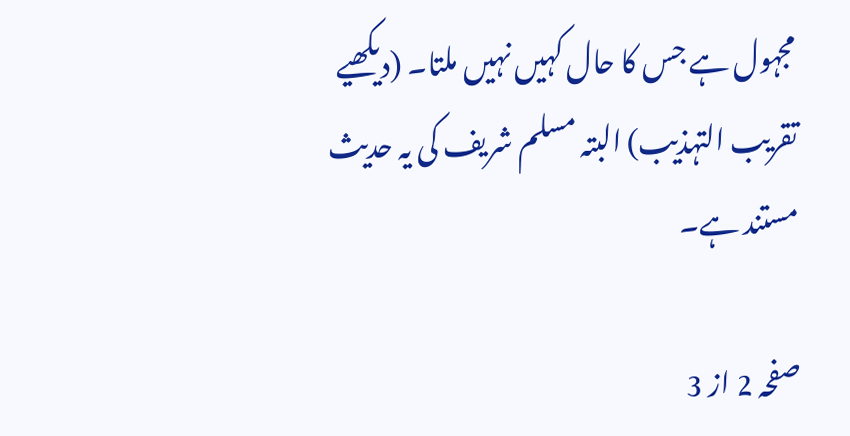مجہول ہے جس کا حال کہیں نہیں ملتا۔ (دیکھیے تقریب التہذیب) البتہ مسلم شریف کی یہ حدیث مستند ہے۔

صفحہ 2 از 3